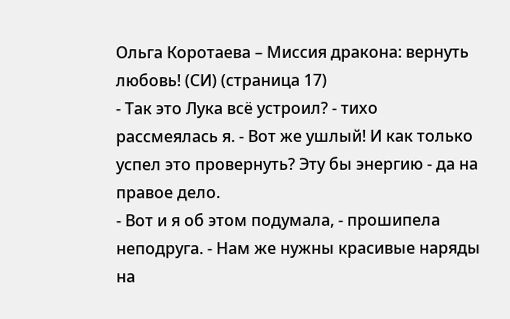Ольга Коротаева – Миссия дракона: вернуть любовь! (СИ) (страница 17)
- Так это Лука всё устроил? - тихо рассмеялась я. - Вот же ушлый! И как только успел это провернуть? Эту бы энергию - да на правое дело.
- Вот и я об этом подумала, - прошипела неподруга. - Нам же нужны красивые наряды на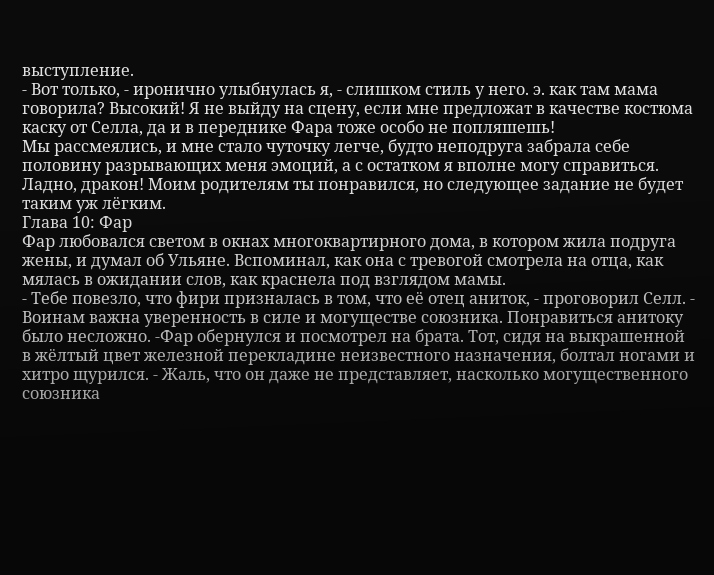выступление.
- Вот только, - иронично улыбнулась я, - слишком стиль у него. э. как там мама говорила? Высокий! Я не выйду на сцену, если мне предложат в качестве костюма каску от Селла, да и в переднике Фара тоже особо не попляшешь!
Мы рассмеялись, и мне стало чуточку легче, будто неподруга забрала себе половину разрывающих меня эмоций, а с остатком я вполне могу справиться. Ладно, дракон! Моим родителям ты понравился, но следующее задание не будет таким уж лёгким.
Глава 10: Фар
Фар любовался светом в окнах многоквартирного дома, в котором жила подруга жены, и думал об Ульяне. Вспоминал, как она с тревогой смотрела на отца, как мялась в ожидании слов, как краснела под взглядом мамы.
- Тебе повезло, что фири призналась в том, что её отец аниток, - проговорил Селл. - Воинам важна уверенность в силе и могуществе союзника. Понравиться анитоку было несложно. -Фар обернулся и посмотрел на брата. Тот, сидя на выкрашенной в жёлтый цвет железной перекладине неизвестного назначения, болтал ногами и хитро щурился. - Жаль, что он даже не представляет, насколько могущественного союзника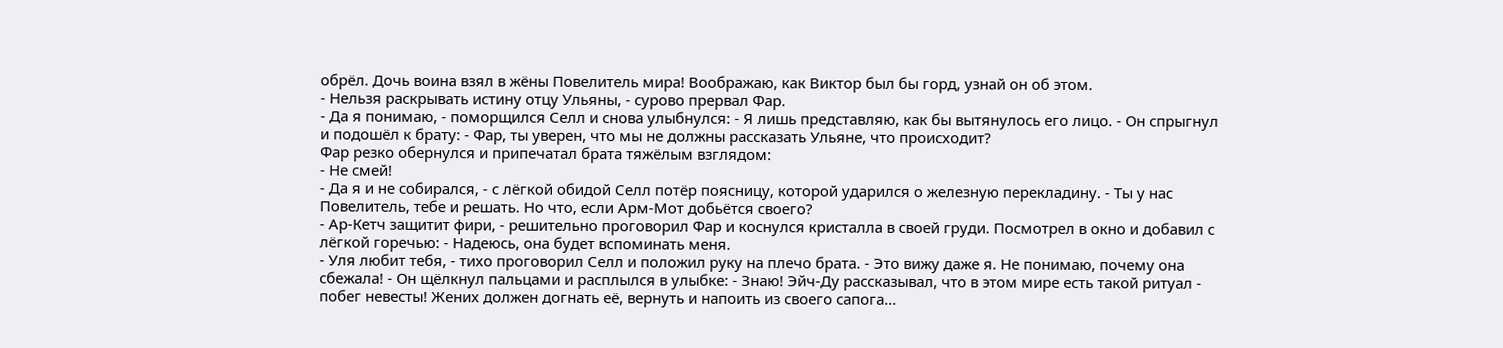обрёл. Дочь воина взял в жёны Повелитель мира! Воображаю, как Виктор был бы горд, узнай он об этом.
- Нельзя раскрывать истину отцу Ульяны, - сурово прервал Фар.
- Да я понимаю, - поморщился Селл и снова улыбнулся: - Я лишь представляю, как бы вытянулось его лицо. - Он спрыгнул и подошёл к брату: - Фар, ты уверен, что мы не должны рассказать Ульяне, что происходит?
Фар резко обернулся и припечатал брата тяжёлым взглядом:
- Не смей!
- Да я и не собирался, - с лёгкой обидой Селл потёр поясницу, которой ударился о железную перекладину. - Ты у нас Повелитель, тебе и решать. Но что, если Арм-Мот добьётся своего?
- Ар-Кетч защитит фири, - решительно проговорил Фар и коснулся кристалла в своей груди. Посмотрел в окно и добавил с лёгкой горечью: - Надеюсь, она будет вспоминать меня.
- Уля любит тебя, - тихо проговорил Селл и положил руку на плечо брата. - Это вижу даже я. Не понимаю, почему она сбежала! - Он щёлкнул пальцами и расплылся в улыбке: - Знаю! Эйч-Ду рассказывал, что в этом мире есть такой ритуал - побег невесты! Жених должен догнать её, вернуть и напоить из своего сапога...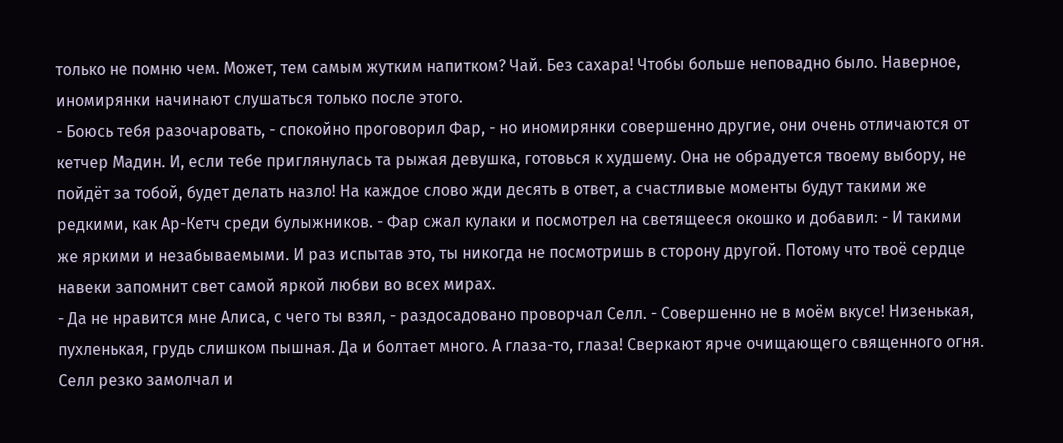только не помню чем. Может, тем самым жутким напитком? Чай. Без сахара! Чтобы больше неповадно было. Наверное, иномирянки начинают слушаться только после этого.
- Боюсь тебя разочаровать, - спокойно проговорил Фар, - но иномирянки совершенно другие, они очень отличаются от кетчер Мадин. И, если тебе приглянулась та рыжая девушка, готовься к худшему. Она не обрадуется твоему выбору, не пойдёт за тобой, будет делать назло! На каждое слово жди десять в ответ, а счастливые моменты будут такими же редкими, как Ар-Кетч среди булыжников. - Фар сжал кулаки и посмотрел на светящееся окошко и добавил: - И такими же яркими и незабываемыми. И раз испытав это, ты никогда не посмотришь в сторону другой. Потому что твоё сердце навеки запомнит свет самой яркой любви во всех мирах.
- Да не нравится мне Алиса, с чего ты взял, - раздосадовано проворчал Селл. - Совершенно не в моём вкусе! Низенькая, пухленькая, грудь слишком пышная. Да и болтает много. А глаза-то, глаза! Сверкают ярче очищающего священного огня.
Селл резко замолчал и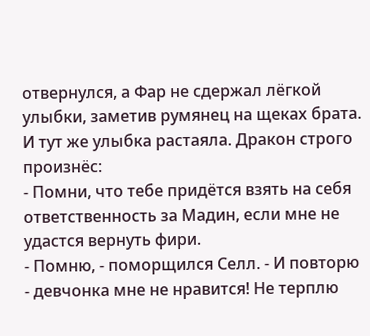отвернулся, а Фар не сдержал лёгкой улыбки, заметив румянец на щеках брата. И тут же улыбка растаяла. Дракон строго произнёс:
- Помни, что тебе придётся взять на себя ответственность за Мадин, если мне не удастся вернуть фири.
- Помню, - поморщился Селл. - И повторю - девчонка мне не нравится! Не терплю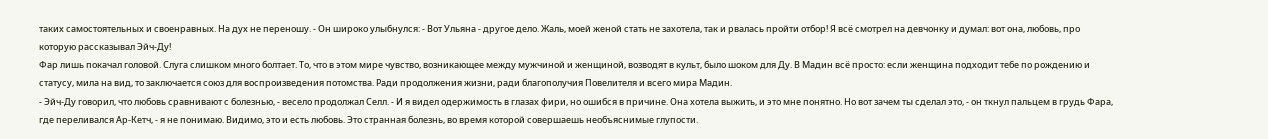таких самостоятельных и своенравных. На дух не переношу. - Он широко улыбнулся: - Вот Ульяна - другое дело. Жаль, моей женой стать не захотела, так и рвалась пройти отбор! Я всё смотрел на девчонку и думал: вот она, любовь, про которую рассказывал Эйч-Ду!
Фар лишь покачал головой. Слуга слишком много болтает. То, что в этом мире чувство, возникающее между мужчиной и женщиной, возводят в культ, было шоком для Ду. В Мадин всё просто: если женщина подходит тебе по рождению и статусу, мила на вид, то заключается союз для воспроизведения потомства. Ради продолжения жизни, ради благополучия Повелителя и всего мира Мадин.
- Эйч-Ду говорил, что любовь сравнивают с болезнью, - весело продолжал Селл. - И я видел одержимость в глазах фири, но ошибся в причине. Она хотела выжить, и это мне понятно. Но вот зачем ты сделал это, - он ткнул пальцем в грудь Фара, где переливался Ар-Кетч, - я не понимаю. Видимо, это и есть любовь. Это странная болезнь, во время которой совершаешь необъяснимые глупости.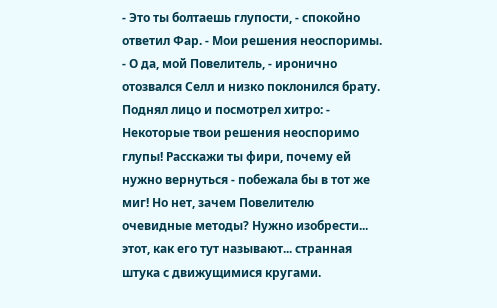- Это ты болтаешь глупости, - спокойно ответил Фар. - Мои решения неоспоримы.
- О да, мой Повелитель, - иронично отозвался Селл и низко поклонился брату. Поднял лицо и посмотрел хитро: - Некоторые твои решения неоспоримо глупы! Расскажи ты фири, почему ей нужно вернуться - побежала бы в тот же миг! Но нет, зачем Повелителю очевидные методы? Нужно изобрести... этот, как его тут называют... странная штука с движущимися кругами.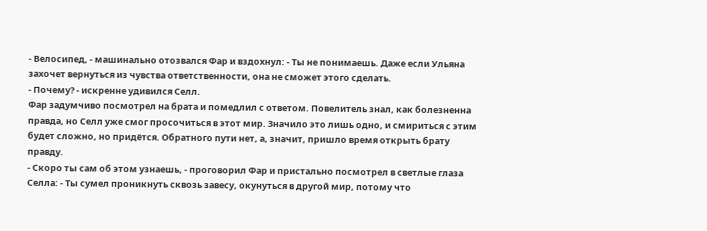- Велосипед, - машинально отозвался Фар и вздохнул: - Ты не понимаешь. Даже если Ульяна захочет вернуться из чувства ответственности, она не сможет этого сделать.
- Почему? - искренне удивился Селл.
Фар задумчиво посмотрел на брата и помедлил с ответом. Повелитель знал, как болезненна правда, но Селл уже смог просочиться в этот мир. Значило это лишь одно, и смириться с этим будет сложно, но придётся. Обратного пути нет, а, значит, пришло время открыть брату правду.
- Скоро ты сам об этом узнаешь, - проговорил Фар и пристально посмотрел в светлые глаза Селла: - Ты сумел проникнуть сквозь завесу, окунуться в другой мир, потому что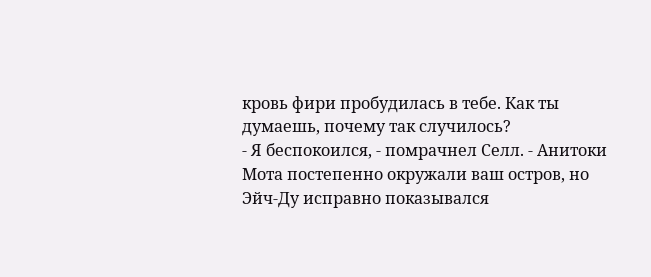кровь фири пробудилась в тебе. Как ты думаешь, почему так случилось?
- Я беспокоился, - помрачнел Селл. - Анитоки Мота постепенно окружали ваш остров, но Эйч-Ду исправно показывался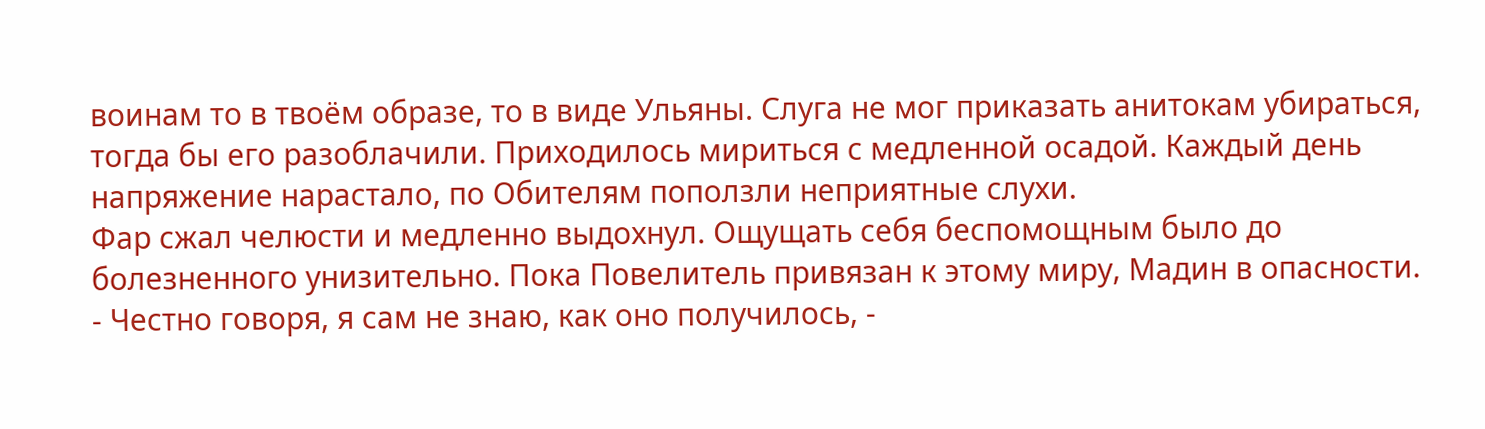воинам то в твоём образе, то в виде Ульяны. Слуга не мог приказать анитокам убираться, тогда бы его разоблачили. Приходилось мириться с медленной осадой. Каждый день напряжение нарастало, по Обителям поползли неприятные слухи.
Фар сжал челюсти и медленно выдохнул. Ощущать себя беспомощным было до болезненного унизительно. Пока Повелитель привязан к этому миру, Мадин в опасности.
- Честно говоря, я сам не знаю, как оно получилось, -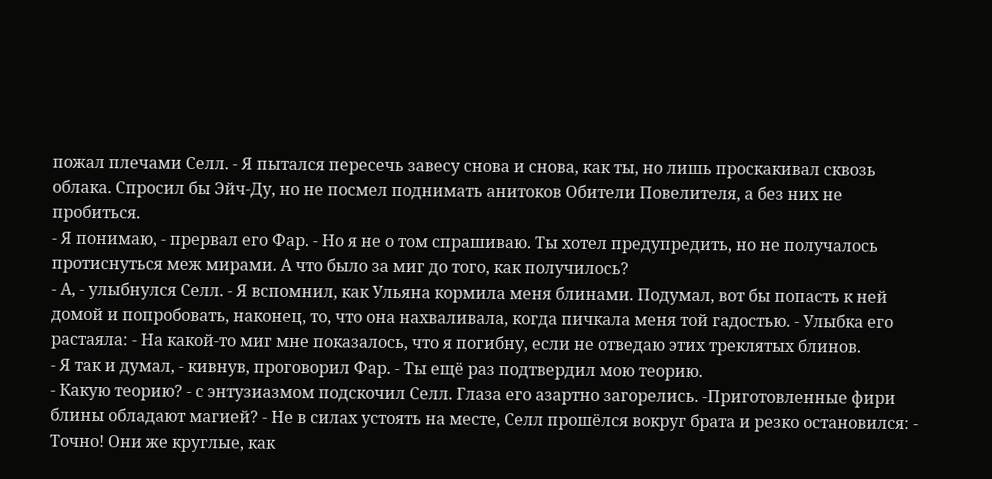пожал плечами Селл. - Я пытался пересечь завесу снова и снова, как ты, но лишь проскакивал сквозь облака. Спросил бы Эйч-Ду, но не посмел поднимать анитоков Обители Повелителя, а без них не пробиться.
- Я понимаю, - прервал его Фар. - Но я не о том спрашиваю. Ты хотел предупредить, но не получалось протиснуться меж мирами. А что было за миг до того, как получилось?
- А, - улыбнулся Селл. - Я вспомнил, как Ульяна кормила меня блинами. Подумал, вот бы попасть к ней домой и попробовать, наконец, то, что она нахваливала, когда пичкала меня той гадостью. - Улыбка его растаяла: - На какой-то миг мне показалось, что я погибну, если не отведаю этих треклятых блинов.
- Я так и думал, - кивнув, проговорил Фар. - Ты ещё раз подтвердил мою теорию.
- Какую теорию? - с энтузиазмом подскочил Селл. Глаза его азартно загорелись. -Приготовленные фири блины обладают магией? - Не в силах устоять на месте, Селл прошёлся вокруг брата и резко остановился: - Точно! Они же круглые, как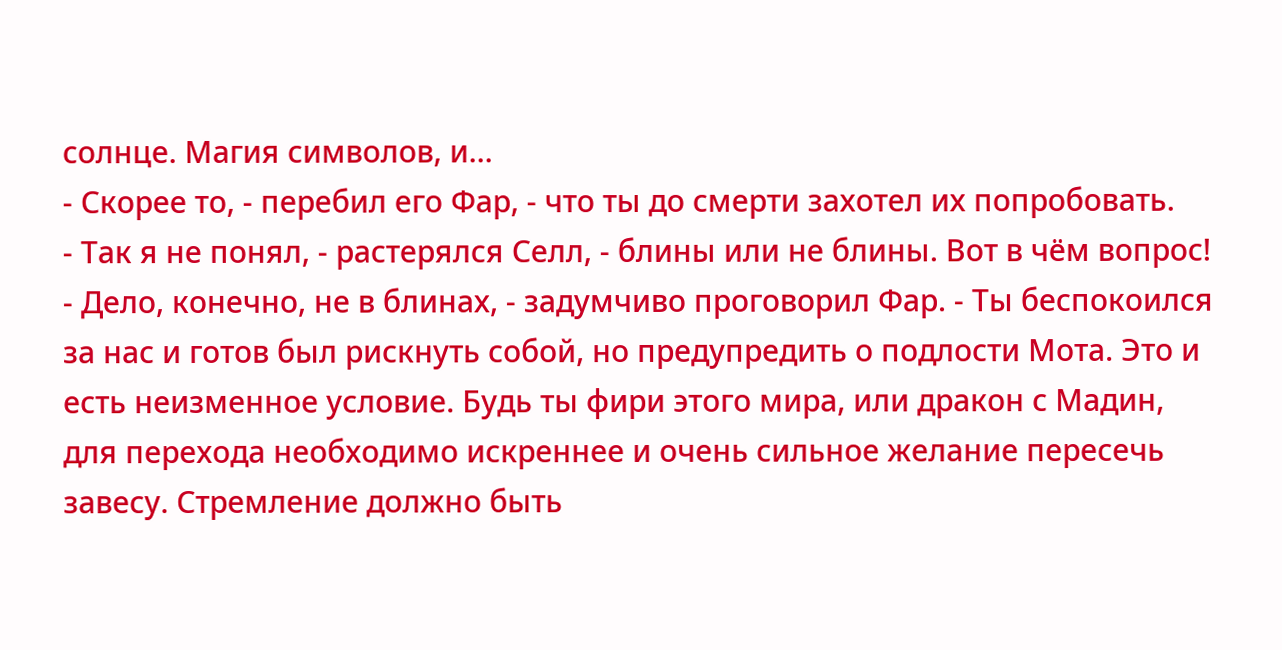солнце. Магия символов, и...
- Скорее то, - перебил его Фар, - что ты до смерти захотел их попробовать.
- Так я не понял, - растерялся Селл, - блины или не блины. Вот в чём вопрос!
- Дело, конечно, не в блинах, - задумчиво проговорил Фар. - Ты беспокоился за нас и готов был рискнуть собой, но предупредить о подлости Мота. Это и есть неизменное условие. Будь ты фири этого мира, или дракон с Мадин, для перехода необходимо искреннее и очень сильное желание пересечь завесу. Стремление должно быть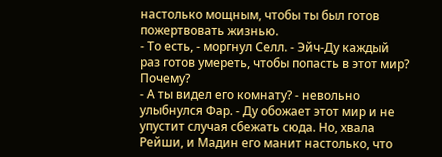настолько мощным, чтобы ты был готов пожертвовать жизнью.
- То есть, - моргнул Селл. - Эйч-Ду каждый раз готов умереть, чтобы попасть в этот мир? Почему?
- А ты видел его комнату? - невольно улыбнулся Фар. - Ду обожает этот мир и не упустит случая сбежать сюда. Но, хвала Рейши, и Мадин его манит настолько, что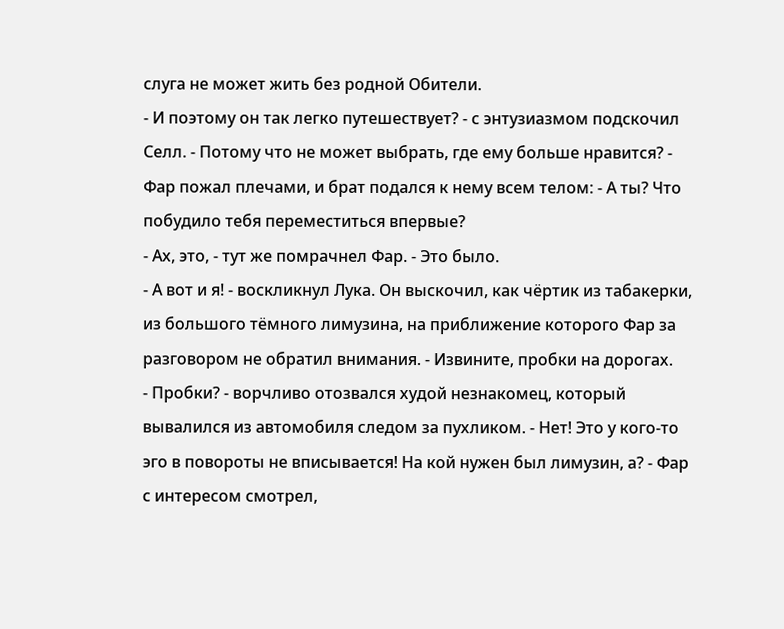слуга не может жить без родной Обители.
- И поэтому он так легко путешествует? - с энтузиазмом подскочил Селл. - Потому что не может выбрать, где ему больше нравится? - Фар пожал плечами, и брат подался к нему всем телом: - А ты? Что побудило тебя переместиться впервые?
- Ах, это, - тут же помрачнел Фар. - Это было.
- А вот и я! - воскликнул Лука. Он выскочил, как чёртик из табакерки, из большого тёмного лимузина, на приближение которого Фар за разговором не обратил внимания. - Извините, пробки на дорогах.
- Пробки? - ворчливо отозвался худой незнакомец, который вывалился из автомобиля следом за пухликом. - Нет! Это у кого-то эго в повороты не вписывается! На кой нужен был лимузин, а? - Фар с интересом смотрел,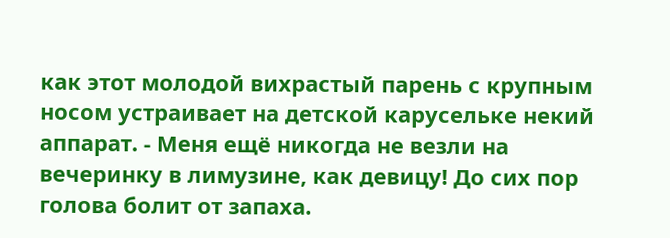как этот молодой вихрастый парень с крупным носом устраивает на детской карусельке некий аппарат. - Меня ещё никогда не везли на вечеринку в лимузине, как девицу! До сих пор голова болит от запаха.